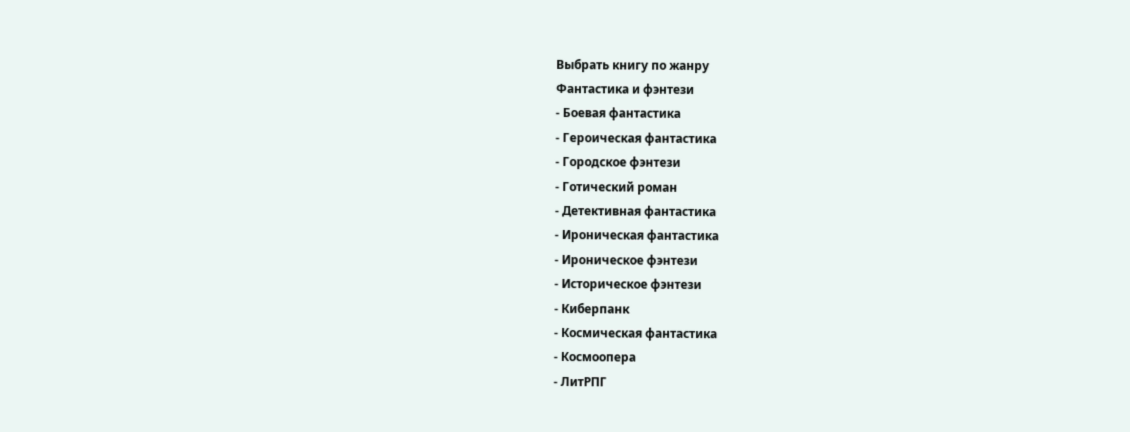Выбрать книгу по жанру
Фантастика и фэнтези
- Боевая фантастика
- Героическая фантастика
- Городское фэнтези
- Готический роман
- Детективная фантастика
- Ироническая фантастика
- Ироническое фэнтези
- Историческое фэнтези
- Киберпанк
- Космическая фантастика
- Космоопера
- ЛитРПГ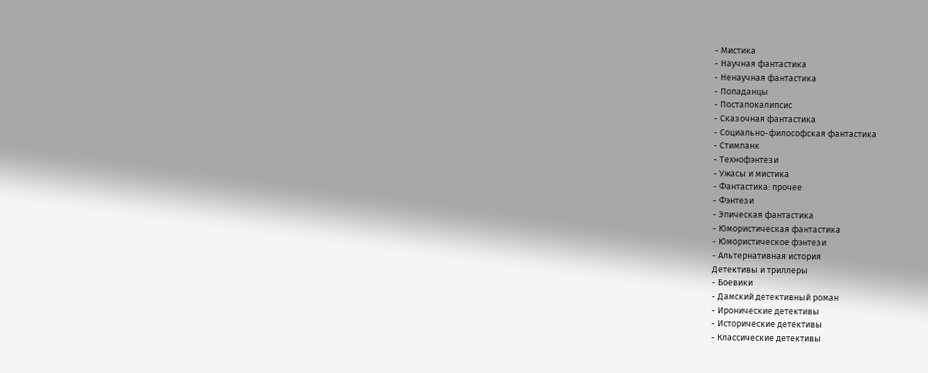- Мистика
- Научная фантастика
- Ненаучная фантастика
- Попаданцы
- Постапокалипсис
- Сказочная фантастика
- Социально-философская фантастика
- Стимпанк
- Технофэнтези
- Ужасы и мистика
- Фантастика: прочее
- Фэнтези
- Эпическая фантастика
- Юмористическая фантастика
- Юмористическое фэнтези
- Альтернативная история
Детективы и триллеры
- Боевики
- Дамский детективный роман
- Иронические детективы
- Исторические детективы
- Классические детективы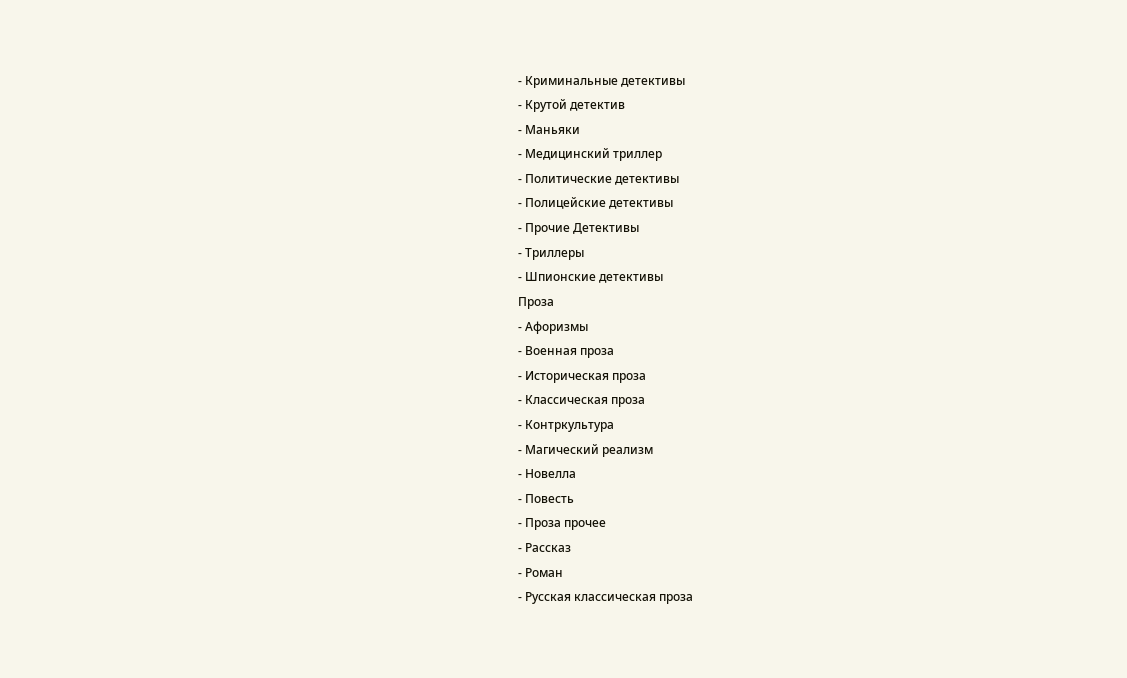- Криминальные детективы
- Крутой детектив
- Маньяки
- Медицинский триллер
- Политические детективы
- Полицейские детективы
- Прочие Детективы
- Триллеры
- Шпионские детективы
Проза
- Афоризмы
- Военная проза
- Историческая проза
- Классическая проза
- Контркультура
- Магический реализм
- Новелла
- Повесть
- Проза прочее
- Рассказ
- Роман
- Русская классическая проза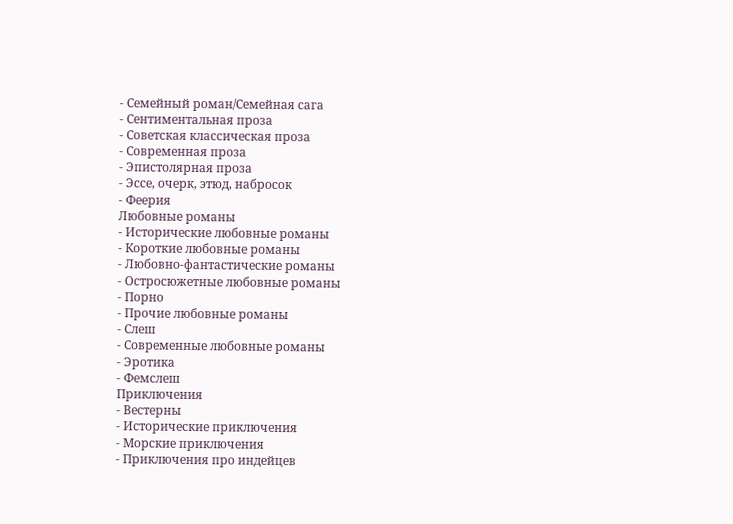- Семейный роман/Семейная сага
- Сентиментальная проза
- Советская классическая проза
- Современная проза
- Эпистолярная проза
- Эссе, очерк, этюд, набросок
- Феерия
Любовные романы
- Исторические любовные романы
- Короткие любовные романы
- Любовно-фантастические романы
- Остросюжетные любовные романы
- Порно
- Прочие любовные романы
- Слеш
- Современные любовные романы
- Эротика
- Фемслеш
Приключения
- Вестерны
- Исторические приключения
- Морские приключения
- Приключения про индейцев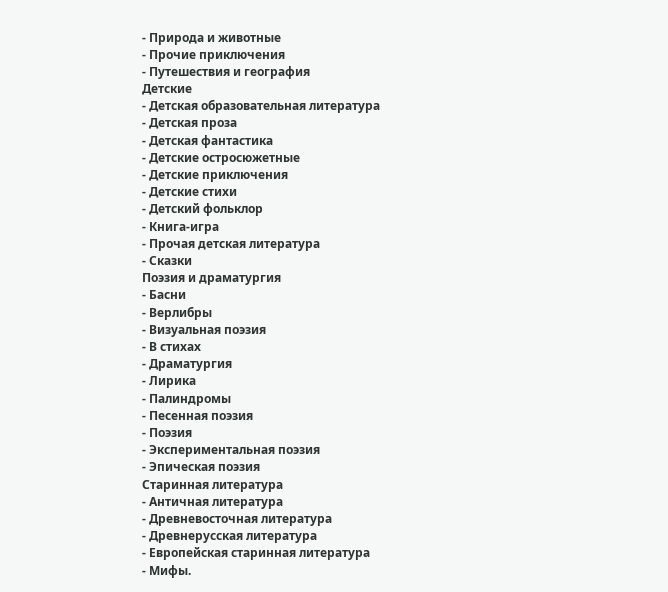- Природа и животные
- Прочие приключения
- Путешествия и география
Детские
- Детская образовательная литература
- Детская проза
- Детская фантастика
- Детские остросюжетные
- Детские приключения
- Детские стихи
- Детский фольклор
- Книга-игра
- Прочая детская литература
- Сказки
Поэзия и драматургия
- Басни
- Верлибры
- Визуальная поэзия
- В стихах
- Драматургия
- Лирика
- Палиндромы
- Песенная поэзия
- Поэзия
- Экспериментальная поэзия
- Эпическая поэзия
Старинная литература
- Античная литература
- Древневосточная литература
- Древнерусская литература
- Европейская старинная литература
- Мифы.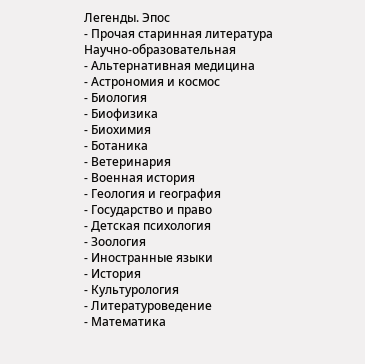Легенды. Эпос
- Прочая старинная литература
Научно-образовательная
- Альтернативная медицина
- Астрономия и космос
- Биология
- Биофизика
- Биохимия
- Ботаника
- Ветеринария
- Военная история
- Геология и география
- Государство и право
- Детская психология
- Зоология
- Иностранные языки
- История
- Культурология
- Литературоведение
- Математика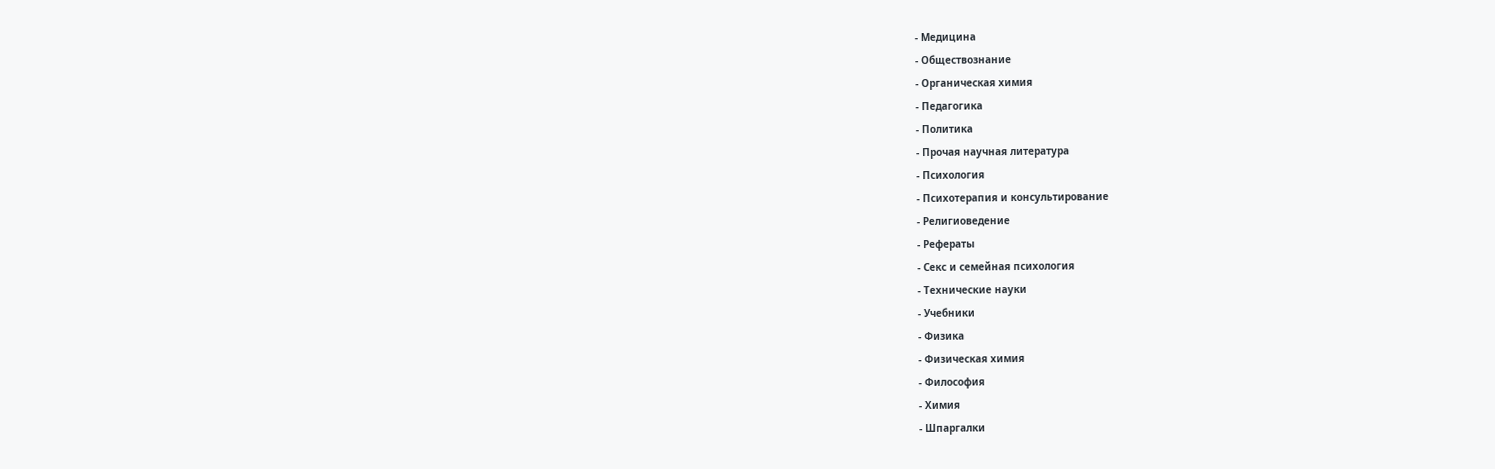- Медицина
- Обществознание
- Органическая химия
- Педагогика
- Политика
- Прочая научная литература
- Психология
- Психотерапия и консультирование
- Религиоведение
- Рефераты
- Секс и семейная психология
- Технические науки
- Учебники
- Физика
- Физическая химия
- Философия
- Химия
- Шпаргалки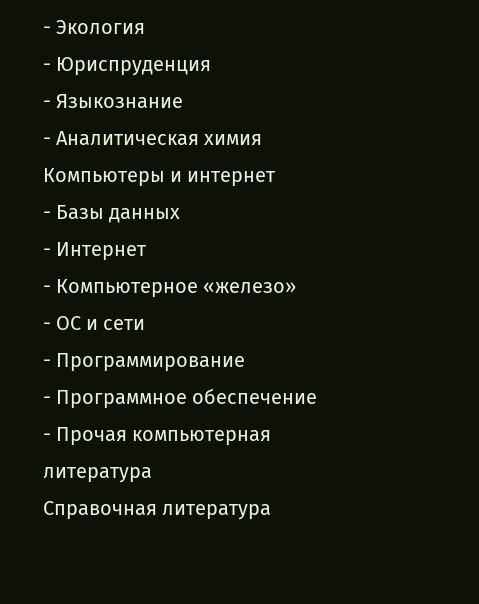- Экология
- Юриспруденция
- Языкознание
- Аналитическая химия
Компьютеры и интернет
- Базы данных
- Интернет
- Компьютерное «железо»
- ОС и сети
- Программирование
- Программное обеспечение
- Прочая компьютерная литература
Справочная литература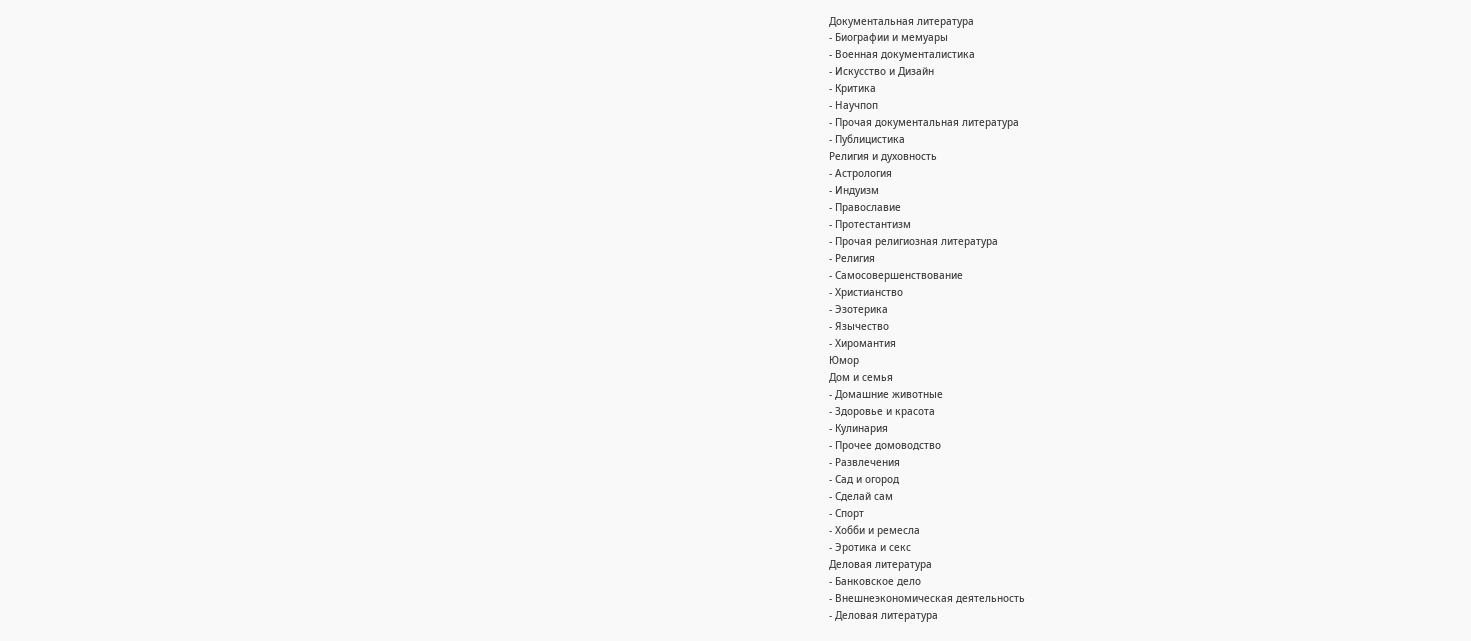Документальная литература
- Биографии и мемуары
- Военная документалистика
- Искусство и Дизайн
- Критика
- Научпоп
- Прочая документальная литература
- Публицистика
Религия и духовность
- Астрология
- Индуизм
- Православие
- Протестантизм
- Прочая религиозная литература
- Религия
- Самосовершенствование
- Христианство
- Эзотерика
- Язычество
- Хиромантия
Юмор
Дом и семья
- Домашние животные
- Здоровье и красота
- Кулинария
- Прочее домоводство
- Развлечения
- Сад и огород
- Сделай сам
- Спорт
- Хобби и ремесла
- Эротика и секс
Деловая литература
- Банковское дело
- Внешнеэкономическая деятельность
- Деловая литература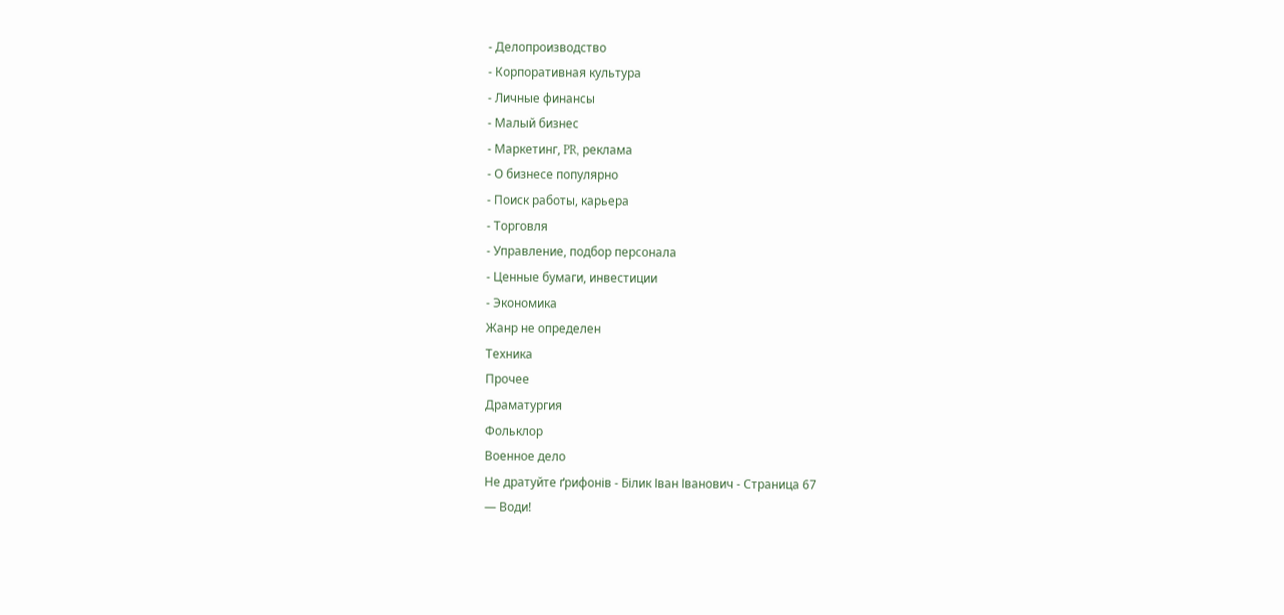- Делопроизводство
- Корпоративная культура
- Личные финансы
- Малый бизнес
- Маркетинг, PR, реклама
- О бизнесе популярно
- Поиск работы, карьера
- Торговля
- Управление, подбор персонала
- Ценные бумаги, инвестиции
- Экономика
Жанр не определен
Техника
Прочее
Драматургия
Фольклор
Военное дело
Не дратуйте ґрифонів - Білик Іван Іванович - Страница 67
— Води!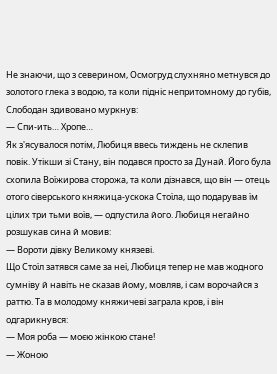Не знаючи, що з северином, Осмогруд слухняно метнувся до золотого глека з водою, та коли підніс непритомному до губів, Слободан здивовано муркнув:
— Спи-ить… Хропе…
Як з'ясувалося потім, Любиця ввесь тиждень не склепив повік. Утікши зі Стану, він подався просто за Дунай. Його була схопила Воїжирова сторожа, та коли дізнався, що він — отець отого сіверського княжица-ускока Стоїла, що подарував їм цілих три тьми воїв, — одпустила його. Любиця негайно розшукав сина й мовив:
— Вороти дівку Великому князеві.
Що Стоїл затявся саме за неї, Любиця тепер не мав жодного сумніву й навіть не сказав йому, мовляв, і сам ворочайся з раттю. Та в молодому княжичеві заграла кров, і він одгарикнувся:
— Моя роба — моєю жінкою стане!
— Жоною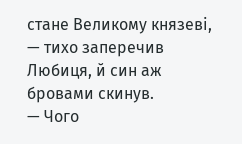стане Великому князеві, — тихо заперечив Любиця, й син аж бровами скинув.
— Чого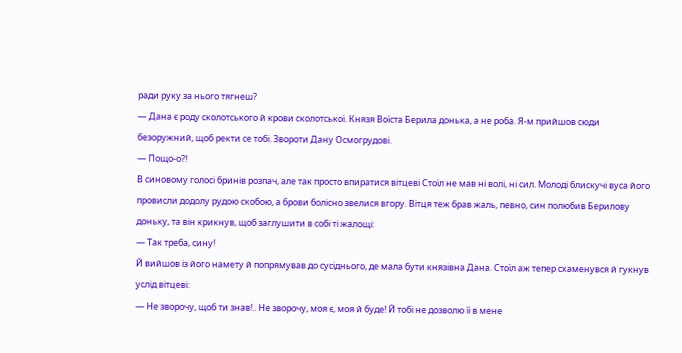ради руку за нього тягнеш?
— Дана є роду сколотського й крови сколотської. Князя Воїста Берила донька, а не роба. Я-м прийшов сюди безоружний, щоб ректи се тобі. Звороти Дану Осмогрудові.
— Пощо-о?!
В синовому голосі бринів розпач, але так просто впиратися вітцеві Стоїл не мав ні волі, ні сил. Молоді блискучі вуса його провисли додолу рудою скобою, а брови болісно звелися вгору. Вітця теж брав жаль, певно, син полюбив Берилову доньку, та він крикнув, щоб заглушити в собі ті жалощі:
— Так треба, сину!
Й вийшов із його намету й попрямував до сусіднього, де мала бути князівна Дана. Стоїл аж тепер схаменувся й гукнув услід вітцеві:
— Не зворочу, щоб ти знав!.. Не зворочу, моя є, моя й буде! Й тобі не дозволю її в мене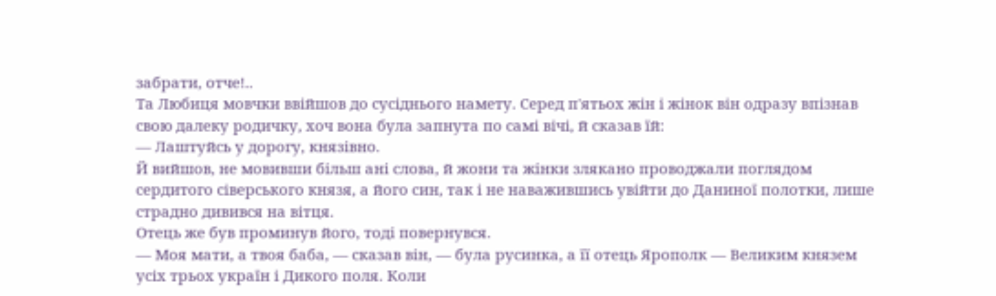забрати, отче!..
Та Любиця мовчки ввійшов до сусіднього намету. Серед п'ятьох жін і жінок він одразу впізнав свою далеку родичку, хоч вона була запнута по самі вічі, й сказав їй:
— Лаштуйсь у дорогу, князівно.
Й вийшов, не мовивши більш ані слова, й жони та жінки злякано проводжали поглядом сердитого сіверського князя, а його син, так і не наважившись увійти до Даниної полотки, лише страдно дивився на вітця.
Отець же був проминув його, тоді повернувся.
— Моя мати, а твоя баба, — сказав він, — була русинка, а її отець Ярополк — Великим князем усіх трьох україн і Дикого поля. Коли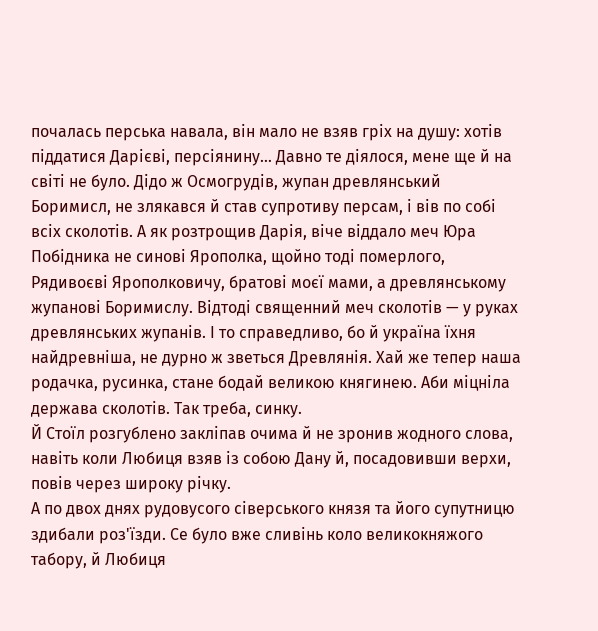почалась перська навала, він мало не взяв гріх на душу: хотів піддатися Дарієві, персіянину… Давно те діялося, мене ще й на світі не було. Дідо ж Осмогрудів, жупан древлянський Боримисл, не злякався й став супротиву персам, і вів по собі всіх сколотів. А як розтрощив Дарія, віче віддало меч Юра Побідника не синові Ярополка, щойно тоді померлого, Рядивоєві Ярополковичу, братові моєї мами, а древлянському жупанові Боримислу. Відтоді священний меч сколотів — у руках древлянських жупанів. І то справедливо, бо й україна їхня найдревніша, не дурно ж зветься Древлянія. Хай же тепер наша родачка, русинка, стане бодай великою княгинею. Аби міцніла держава сколотів. Так треба, синку.
Й Стоїл розгублено закліпав очима й не зронив жодного слова, навіть коли Любиця взяв із собою Дану й, посадовивши верхи, повів через широку річку.
А по двох днях рудовусого сіверського князя та його супутницю здибали роз'їзди. Се було вже сливінь коло великокняжого табору, й Любиця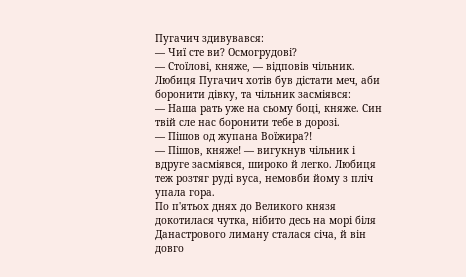Пугачич здивувався:
— Чиї сте ви? Осмогрудові?
— Стоїлові, княже, — відповів чільник.
Любиця Пугачич хотів був дістати меч, аби боронити дівку, та чільник засміявся:
— Наша рать уже на сьому боці, княже. Син твій сле нас боронити тебе в дорозі.
— Пішов од жупана Воїжира?!
— Пішов, княже! — вигукнув чільник і вдруге засміявся, широко й легко. Любиця теж розтяг руді вуса, немовби йому з пліч упала гора.
По п'ятьох днях до Великого князя докотилася чутка, нібито десь на морі біля Данастрового лиману сталася січа, й він довго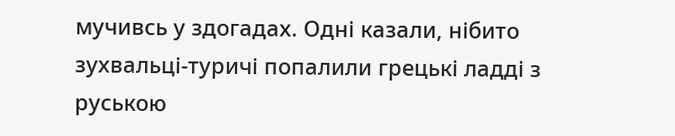мучивсь у здогадах. Одні казали, нібито зухвальці-туричі попалили грецькі ладді з руською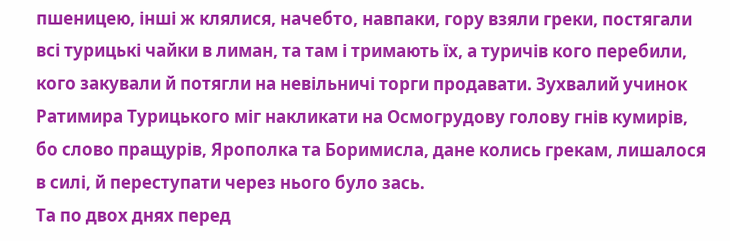пшеницею, інші ж клялися, начебто, навпаки, гору взяли греки, постягали всі турицькі чайки в лиман, та там і тримають їх, а туричів кого перебили, кого закували й потягли на невільничі торги продавати. Зухвалий учинок Ратимира Турицького міг накликати на Осмогрудову голову гнів кумирів, бо слово пращурів, Ярополка та Боримисла, дане колись грекам, лишалося в силі, й переступати через нього було зась.
Та по двох днях перед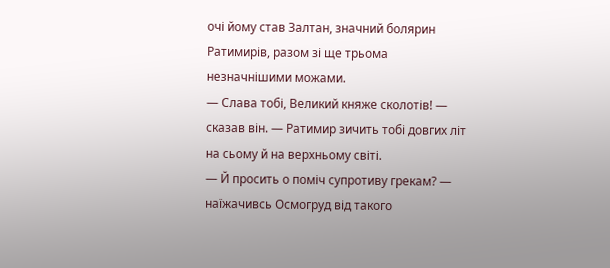очі йому став Залтан, значний болярин Ратимирів, разом зі ще трьома незначнішими можами.
— Слава тобі, Великий княже сколотів! — сказав він. — Ратимир зичить тобі довгих літ на сьому й на верхньому світі.
— Й просить о поміч супротиву грекам? — наїжачивсь Осмогруд від такого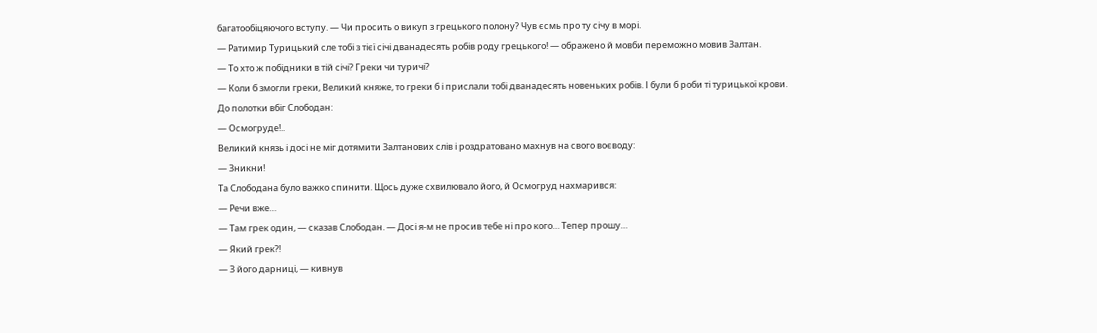багатообіцяючого вступу. — Чи просить о викуп з грецького полону? Чув єсмь про ту січу в морі.
— Ратимир Турицький сле тобі з тієї січі дванадесять робів роду грецького! — ображено й мовби переможно мовив Залтан.
— То хто ж побідники в тій січі? Греки чи туричі?
— Коли б змогли греки, Великий княже, то греки б і прислали тобі дванадесять новеньких робів. І були б роби ті турицької крови.
До полотки вбіг Слободан:
— Осмогруде!..
Великий князь і досі не міг дотямити Залтанових слів і роздратовано махнув на свого воєводу:
— Зникни!
Та Слободана було важко спинити. Щось дуже схвилювало його, й Осмогруд нахмарився:
— Речи вже…
— Там грек один, — сказав Слободан. — Досі я-м не просив тебе ні про кого… Тепер прошу…
— Який грек?!
— З його дарниці, — кивнув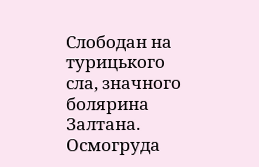Слободан на турицького сла, значного болярина Залтана.
Осмогруда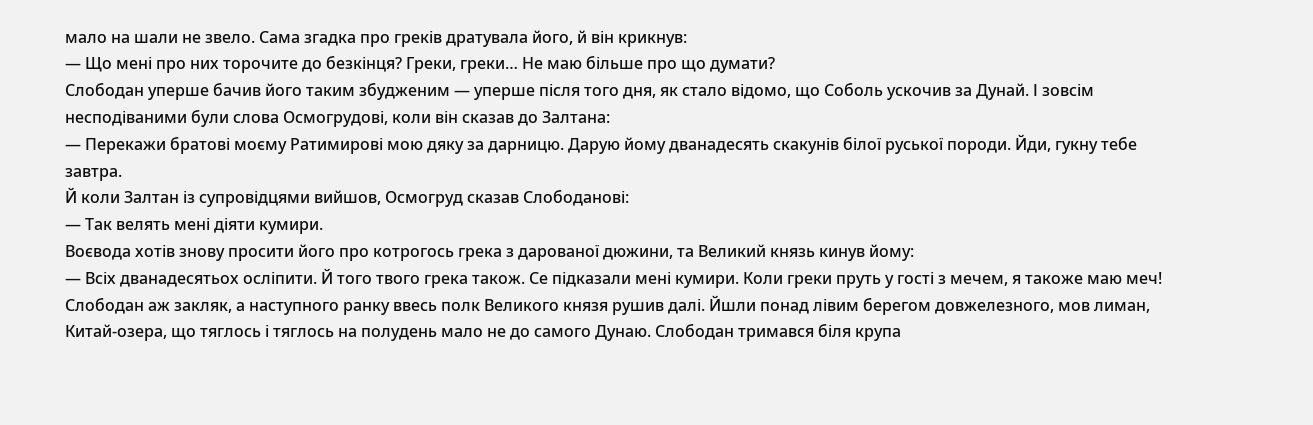мало на шали не звело. Сама згадка про греків дратувала його, й він крикнув:
— Що мені про них торочите до безкінця? Греки, греки… Не маю більше про що думати?
Слободан уперше бачив його таким збудженим — уперше після того дня, як стало відомо, що Соболь ускочив за Дунай. І зовсім несподіваними були слова Осмогрудові, коли він сказав до Залтана:
— Перекажи братові моєму Ратимирові мою дяку за дарницю. Дарую йому дванадесять скакунів білої руської породи. Йди, гукну тебе завтра.
Й коли Залтан із супровідцями вийшов, Осмогруд сказав Слободанові:
— Так велять мені діяти кумири.
Воєвода хотів знову просити його про котрогось грека з дарованої дюжини, та Великий князь кинув йому:
— Всіх дванадесятьох осліпити. Й того твого грека також. Се підказали мені кумири. Коли греки пруть у гості з мечем, я такоже маю меч!
Слободан аж закляк, а наступного ранку ввесь полк Великого князя рушив далі. Йшли понад лівим берегом довжелезного, мов лиман, Китай-озера, що тяглось і тяглось на полудень мало не до самого Дунаю. Слободан тримався біля крупа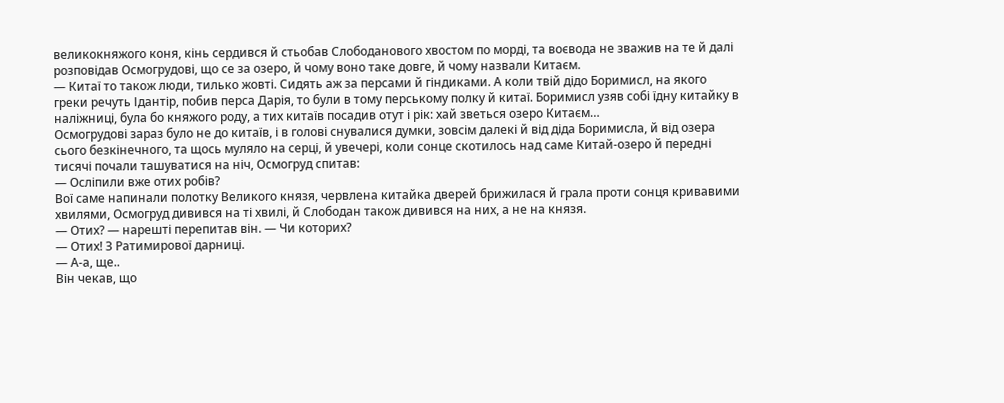великокняжого коня, кінь сердився й стьобав Слободанового хвостом по морді, та воєвода не зважив на те й далі розповідав Осмогрудові, що се за озеро, й чому воно таке довге, й чому назвали Китаєм.
— Китаї то також люди, тилько жовті. Сидять аж за персами й гіндиками. А коли твій дідо Боримисл, на якого греки речуть Ідантір, побив перса Дарія, то були в тому перському полку й китаї. Боримисл узяв собі їдну китайку в наліжниці, була бо княжого роду, а тих китаїв посадив отут і рік: хай зветься озеро Китаєм…
Осмогрудові зараз було не до китаїв, і в голові снувалися думки, зовсім далекі й від діда Боримисла, й від озера сього безкінечного, та щось муляло на серці, й увечері, коли сонце скотилось над саме Китай-озеро й передні тисячі почали ташуватися на ніч, Осмогруд спитав:
— Осліпили вже отих робів?
Вої саме напинали полотку Великого князя, червлена китайка дверей брижилася й грала проти сонця кривавими хвилями, Осмогруд дивився на ті хвилі, й Слободан також дивився на них, а не на князя.
— Отих? — нарешті перепитав він. — Чи которих?
— Отих! З Ратимирової дарниці.
— А-а, ще..
Він чекав, що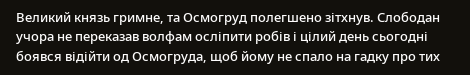Великий князь гримне, та Осмогруд полегшено зітхнув. Слободан учора не переказав волфам осліпити робів і цілий день сьогодні боявся відійти од Осмогруда, щоб йому не спало на гадку про тих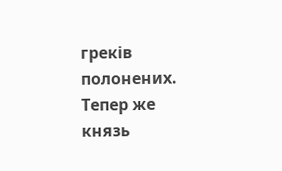греків полонених. Тепер же князь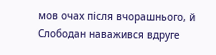мов очах після вчорашнього, й Слободан наважився вдруге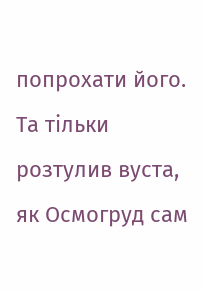попрохати його. Та тільки розтулив вуста, як Осмогруд сам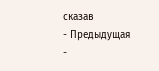сказав
- Предыдущая
-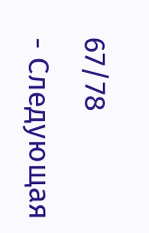67/78
- Следующая